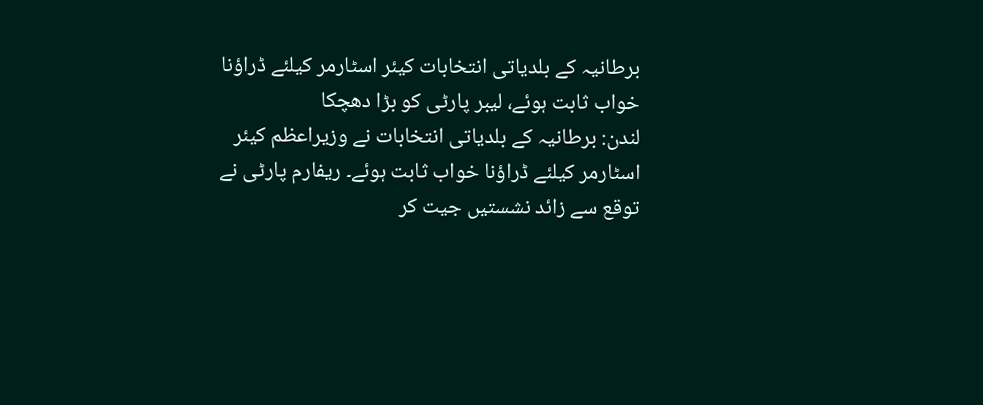برطانیہ کے بلدیاتی انتخابات کیئر اسٹارمر کیلئے ڈراؤنا خواب ثابت ہوئے، لیبر پارٹی کو بڑا دھچکا
لندن: برطانیہ کے بلدیاتی انتخابات نے وزیراعظم کیئر اسٹارمر کیلئے ڈراؤنا خواب ثابت ہوئے۔ ریفارم پارٹی نے توقع سے زائد نشستیں جیت کر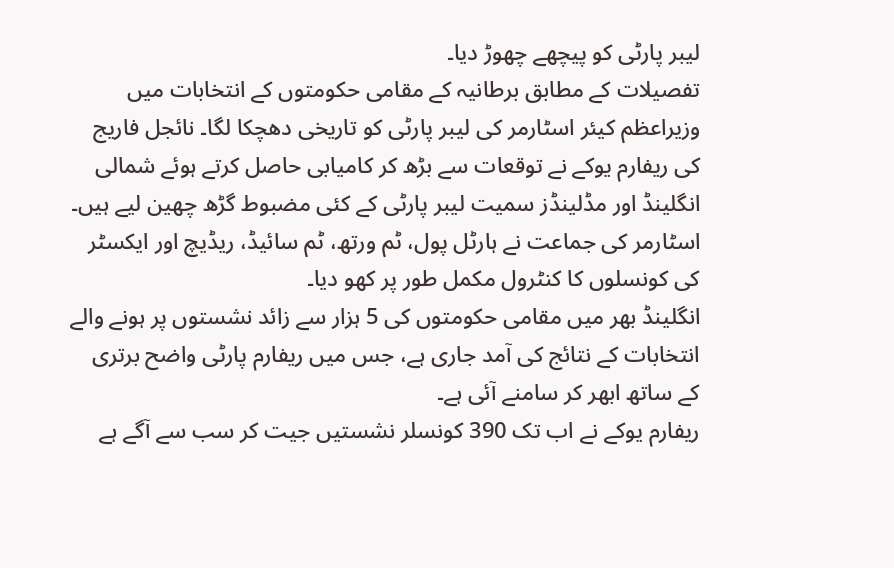لیبر پارٹی کو پیچھے چھوڑ دیا۔
تفصیلات کے مطابق برطانیہ کے مقامی حکومتوں کے انتخابات میں وزیراعظم کیئر اسٹارمر کی لیبر پارٹی کو تاریخی دھچکا لگا۔ نائجل فاریج کی ریفارم یوکے نے توقعات سے بڑھ کر کامیابی حاصل کرتے ہوئے شمالی انگلینڈ اور مڈلینڈز سمیت لیبر پارٹی کے کئی مضبوط گڑھ چھین لیے ہیں۔
اسٹارمر کی جماعت نے ہارٹل پول، ٹم ورتھ، ٹم سائیڈ، ریڈیچ اور ایکسٹر کی کونسلوں کا کنٹرول مکمل طور پر کھو دیا۔
انگلینڈ بھر میں مقامی حکومتوں کی 5 ہزار سے زائد نشستوں پر ہونے والے انتخابات کے نتائج کی آمد جاری ہے، جس میں ریفارم پارٹی واضح برتری کے ساتھ ابھر کر سامنے آئی ہے۔
ریفارم یوکے نے اب تک 390 کونسلر نشستیں جیت کر سب سے آگے ہے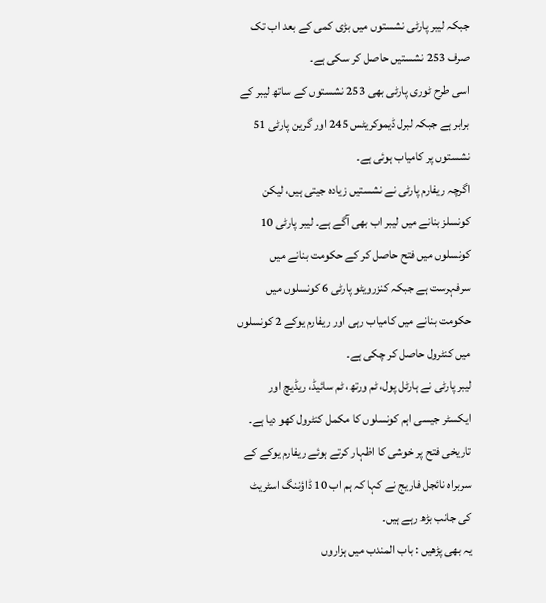جبکہ لیبر پارٹی نشستوں میں بڑی کمی کے بعد اب تک صرف 253 نشستیں حاصل کر سکی ہے۔
اسی طرح ٹوری پارٹی بھی 253 نشستوں کے ساتھ لیبر کے برابر ہے جبکہ لبرل ڈیموکریٹس 245 اور گرین پارٹی 51 نشستوں پر کامیاب ہوئی ہے۔
اگرچہ ریفارم پارٹی نے نشستیں زیادہ جیتی ہیں، لیکن کونسلز بنانے میں لیبر اب بھی آگے ہے۔ لیبر پارٹی 10 کونسلوں میں فتح حاصل کر کے حکومت بنانے میں سرفہرست ہے جبکہ کنزرویٹو پارٹی 6 کونسلوں میں حکومت بنانے میں کامیاب رہی اور ریفارم یوکے 2 کونسلوں میں کنٹرول حاصل کر چکی ہے۔
لیبر پارٹی نے ہارٹل پول، ٹم ورتھ، ٹم سائیڈ، ریڈیچ اور ایکسٹر جیسی اہم کونسلوں کا مکمل کنٹرول کھو دیا ہے۔
تاریخی فتح پر خوشی کا اظہار کرتے ہوئے ریفارم یوکے کے سربراہ نائجل فاریج نے کہا کہ ہم اب 10 ڈاؤننگ اسٹریٹ کی جانب بڑھ رہے ہیں۔
یہ بھی پڑھیں : باب المندب میں ہزاروں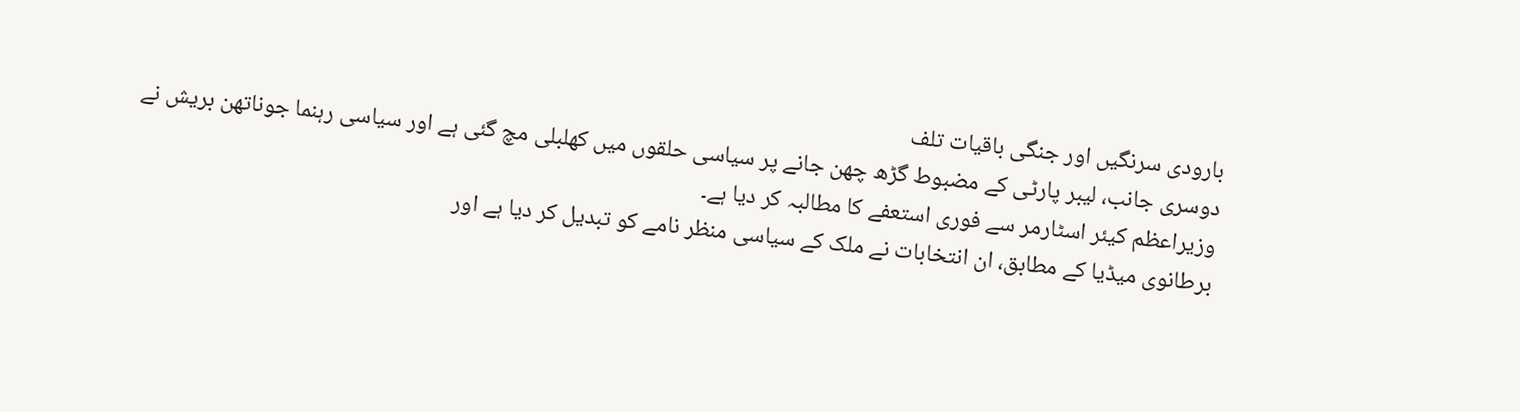بارودی سرنگیں اور جنگی باقیات تلف
دوسری جانب، لیبر پارٹی کے مضبوط گڑھ چھن جانے پر سیاسی حلقوں میں کھلبلی مچ گئی ہے اور سیاسی رہنما جوناتھن بریش نے وزیراعظم کیئر اسٹارمر سے فوری استعفے کا مطالبہ کر دیا ہے۔
برطانوی میڈیا کے مطابق، ان انتخابات نے ملک کے سیاسی منظر نامے کو تبدیل کر دیا ہے اور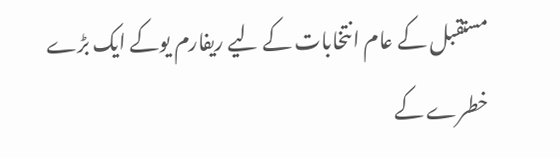مستقبل کے عام انتخابات کے لیے ریفارم یوکے ایک بڑے خطرے کے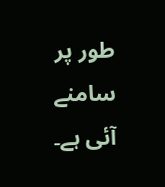طور پر سامنے آئی ہے۔